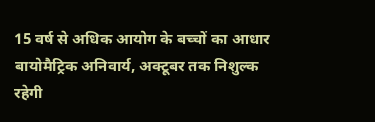15 वर्ष से अधिक आयोग के बच्चों का आधार बायोमैट्रिक अनिवार्य, अक्टूबर तक निशुल्क रहेगी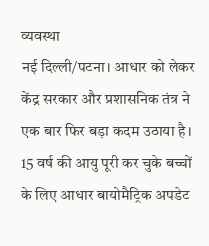व्यवस्था
नई दिल्ली/पटना। आधार को लेकर केंद्र सरकार और प्रशासनिक तंत्र ने एक बार फिर बड़ा कदम उठाया है। 15 वर्ष की आयु पूरी कर चुके बच्चों के लिए आधार बायोमैट्रिक अपडेट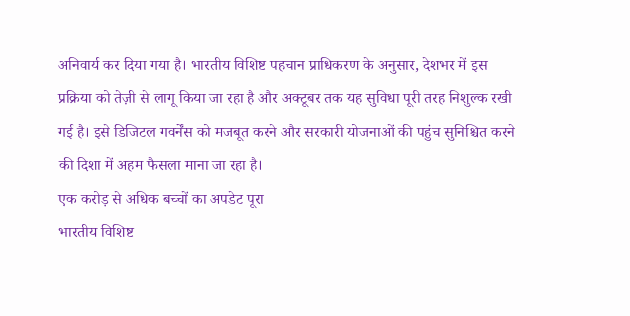अनिवार्य कर दिया गया है। भारतीय विशिष्ट पहचान प्राधिकरण के अनुसार, देशभर में इस प्रक्रिया को तेज़ी से लागू किया जा रहा है और अक्टूबर तक यह सुविधा पूरी तरह निशुल्क रखी गई है। इसे डिजिटल गवर्नेंस को मजबूत करने और सरकारी योजनाओं की पहुंच सुनिश्चित करने की दिशा में अहम फैसला माना जा रहा है।
एक करोड़ से अधिक बच्चों का अपडेट पूरा
भारतीय विशिष्ट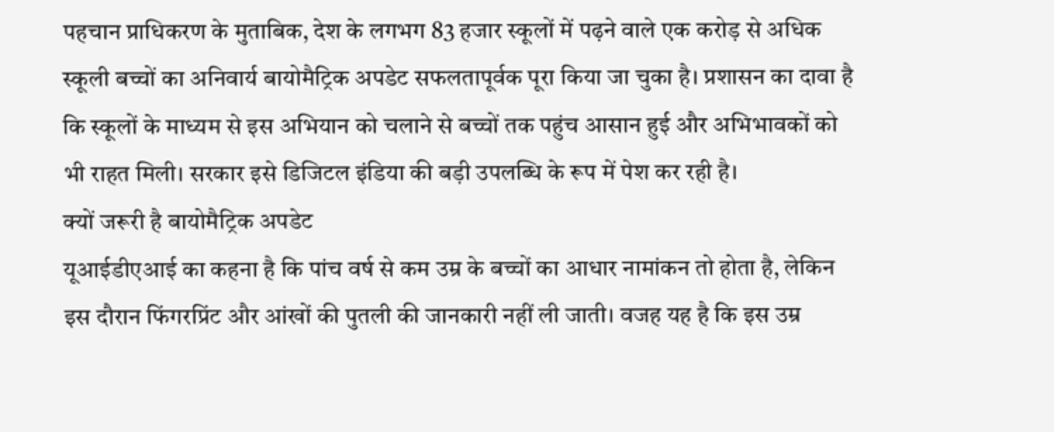पहचान प्राधिकरण के मुताबिक, देश के लगभग 83 हजार स्कूलों में पढ़ने वाले एक करोड़ से अधिक स्कूली बच्चों का अनिवार्य बायोमैट्रिक अपडेट सफलतापूर्वक पूरा किया जा चुका है। प्रशासन का दावा है कि स्कूलों के माध्यम से इस अभियान को चलाने से बच्चों तक पहुंच आसान हुई और अभिभावकों को भी राहत मिली। सरकार इसे डिजिटल इंडिया की बड़ी उपलब्धि के रूप में पेश कर रही है।
क्यों जरूरी है बायोमैट्रिक अपडेट
यूआईडीएआई का कहना है कि पांच वर्ष से कम उम्र के बच्चों का आधार नामांकन तो होता है, लेकिन इस दौरान फिंगरप्रिंट और आंखों की पुतली की जानकारी नहीं ली जाती। वजह यह है कि इस उम्र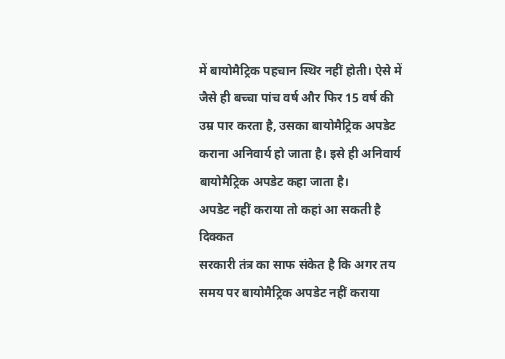में बायोमैट्रिक पहचान स्थिर नहीं होती। ऐसे में जैसे ही बच्चा पांच वर्ष और फिर 15 वर्ष की उम्र पार करता है, उसका बायोमैट्रिक अपडेट कराना अनिवार्य हो जाता है। इसे ही अनिवार्य बायोमैट्रिक अपडेट कहा जाता है।
अपडेट नहीं कराया तो कहां आ सकती है दिक्कत
सरकारी तंत्र का साफ संकेत है कि अगर तय समय पर बायोमैट्रिक अपडेट नहीं कराया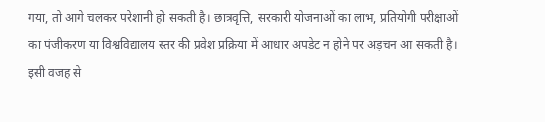गया, तो आगे चलकर परेशानी हो सकती है। छात्रवृत्ति, सरकारी योजनाओं का लाभ, प्रतियोगी परीक्षाओं का पंजीकरण या विश्वविद्यालय स्तर की प्रवेश प्रक्रिया में आधार अपडेट न होने पर अड़चन आ सकती है। इसी वजह से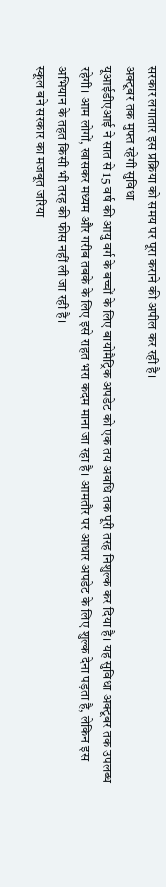सरकार लगातार इस प्रक्रिया को समय पर पूरा कराने की अपील कर रही है।
अक्टूबर तक मुफ्त रहेगी सुविधा
यूआईडीएआई ने सात से 15 वर्ष की आयु वर्ग के बच्चों के लिए बायोमैट्रिक अपडेट को एक तय अवधि तक पूरी तरह निशुल्क कर दिया है। यह सुविधा अक्टूबर तक उपलब्ध रहेगी। आम लोगों, खासकर मध्यम और गरीब तबके के लिए इसे राहत भरा कदम माना जा रहा है। आमतौर पर आधार अपडेट के लिए शुल्क देना पड़ता है, लेकिन इस अभियान के तहत किसी भी तरह की फीस नहीं ली जा रही है।
स्कूल बने सरकार का मजबूत जरिया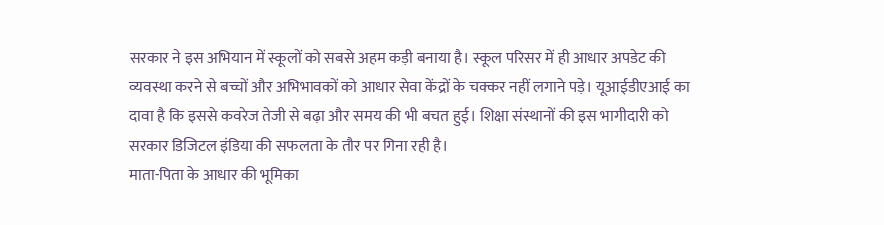सरकार ने इस अभियान में स्कूलों को सबसे अहम कड़ी बनाया है। स्कूल परिसर में ही आधार अपडेट की व्यवस्था करने से बच्चों और अभिभावकों को आधार सेवा केंद्रों के चक्कर नहीं लगाने पड़े। यूआईडीएआई का दावा है कि इससे कवरेज तेजी से बढ़ा और समय की भी बचत हुई। शिक्षा संस्थानों की इस भागीदारी को सरकार डिजिटल इंडिया की सफलता के तौर पर गिना रही है।
माता-पिता के आधार की भूमिका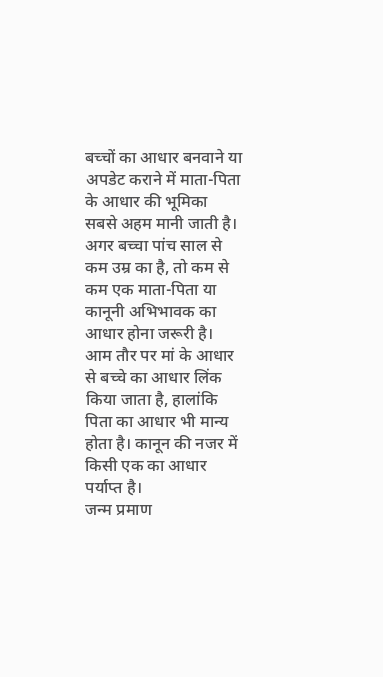बच्चों का आधार बनवाने या अपडेट कराने में माता-पिता के आधार की भूमिका सबसे अहम मानी जाती है। अगर बच्चा पांच साल से कम उम्र का है, तो कम से कम एक माता-पिता या कानूनी अभिभावक का आधार होना जरूरी है। आम तौर पर मां के आधार से बच्चे का आधार लिंक किया जाता है, हालांकि पिता का आधार भी मान्य होता है। कानून की नजर में किसी एक का आधार पर्याप्त है।
जन्म प्रमाण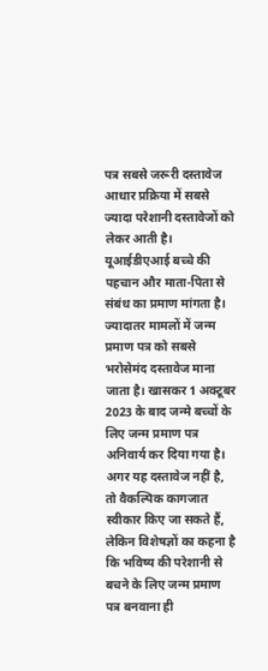पत्र सबसे जरूरी दस्तावेज
आधार प्रक्रिया में सबसे ज्यादा परेशानी दस्तावेजों को लेकर आती है। यूआईडीएआई बच्चे की पहचान और माता-पिता से संबंध का प्रमाण मांगता है। ज्यादातर मामलों में जन्म प्रमाण पत्र को सबसे भरोसेमंद दस्तावेज माना जाता है। खासकर 1 अक्टूबर 2023 के बाद जन्मे बच्चों के लिए जन्म प्रमाण पत्र अनिवार्य कर दिया गया है। अगर यह दस्तावेज नहीं है, तो वैकल्पिक कागजात स्वीकार किए जा सकते हैं, लेकिन विशेषज्ञों का कहना है कि भविष्य की परेशानी से बचने के लिए जन्म प्रमाण पत्र बनवाना ही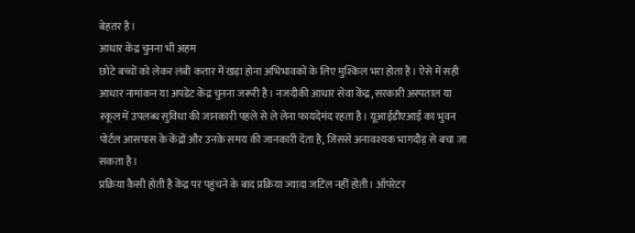बेहतर है।
आधार केंद्र चुनना भी अहम
छोटे बच्चों को लेकर लंबी कतार में खड़ा होना अभिभावकों के लिए मुश्किल भरा होता है। ऐसे में सही आधार नामांकन या अपडेट केंद्र चुनना जरूरी है। नजदीकी आधार सेवा केंद्र, सरकारी अस्पताल या स्कूल में उपलब्ध सुविधा की जानकारी पहले से ले लेना फायदेमंद रहता है। यूआईडीएआई का भुवन पोर्टल आसपास के केंद्रों और उनके समय की जानकारी देता है, जिससे अनावश्यक भागदौड़ से बचा जा सकता है।
प्रक्रिया कैसी होती है केंद्र पर पहुंचने के बाद प्रक्रिया ज्यादा जटिल नहीं होती। ऑपरेटर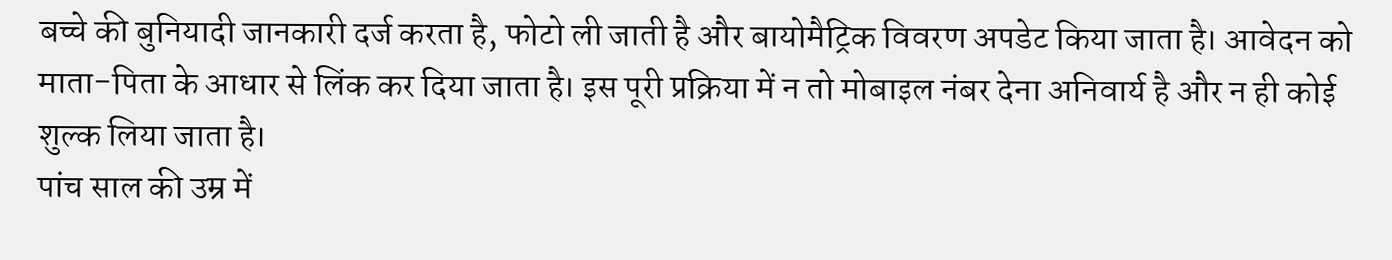बच्चे की बुनियादी जानकारी दर्ज करता है, फोटो ली जाती है और बायोमैट्रिक विवरण अपडेट किया जाता है। आवेदन को माता-पिता के आधार से लिंक कर दिया जाता है। इस पूरी प्रक्रिया में न तो मोबाइल नंबर देना अनिवार्य है और न ही कोई शुल्क लिया जाता है।
पांच साल की उम्र में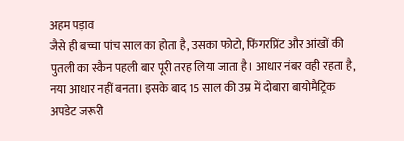अहम पड़ाव
जैसे ही बच्चा पांच साल का होता है, उसका फोटो, फिंगरप्रिंट और आंखों की पुतली का स्कैन पहली बार पूरी तरह लिया जाता है। आधार नंबर वही रहता है, नया आधार नहीं बनता। इसके बाद 15 साल की उम्र में दोबारा बायोमैट्रिक अपडेट जरूरी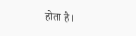होता है।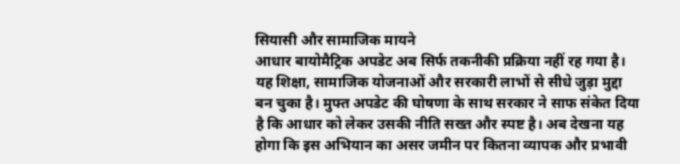सियासी और सामाजिक मायने
आधार बायोमैट्रिक अपडेट अब सिर्फ तकनीकी प्रक्रिया नहीं रह गया है। यह शिक्षा, सामाजिक योजनाओं और सरकारी लाभों से सीधे जुड़ा मुद्दा बन चुका है। मुफ्त अपडेट की घोषणा के साथ सरकार ने साफ संकेत दिया है कि आधार को लेकर उसकी नीति सख्त और स्पष्ट है। अब देखना यह होगा कि इस अभियान का असर जमीन पर कितना व्यापक और प्रभावी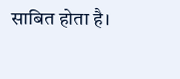साबित होता है।